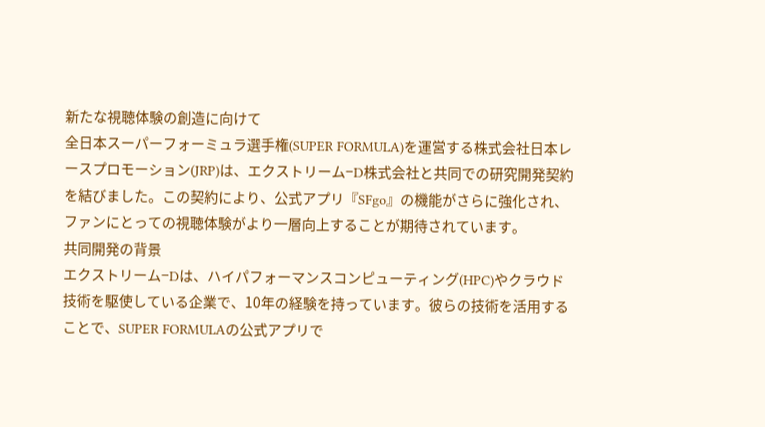新たな視聴体験の創造に向けて
全日本スーパーフォーミュラ選手権(SUPER FORMULA)を運営する株式会社日本レースプロモーション(JRP)は、エクストリーム−D株式会社と共同での研究開発契約を結びました。この契約により、公式アプリ『SFgo』の機能がさらに強化され、ファンにとっての視聴体験がより一層向上することが期待されています。
共同開発の背景
エクストリーム−Dは、ハイパフォーマンスコンピューティング(HPC)やクラウド技術を駆使している企業で、10年の経験を持っています。彼らの技術を活用することで、SUPER FORMULAの公式アプリで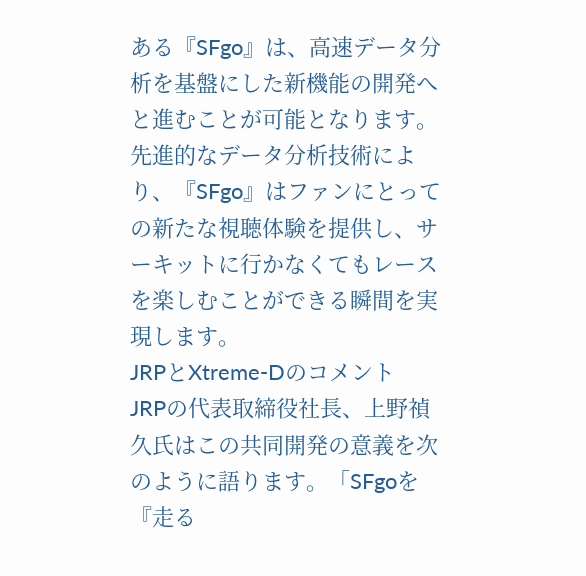ある『SFgo』は、高速データ分析を基盤にした新機能の開発へと進むことが可能となります。
先進的なデータ分析技術により、『SFgo』はファンにとっての新たな視聴体験を提供し、サーキットに行かなくてもレースを楽しむことができる瞬間を実現します。
JRPとXtreme-Dのコメント
JRPの代表取締役社長、上野禎久氏はこの共同開発の意義を次のように語ります。「SFgoを『走る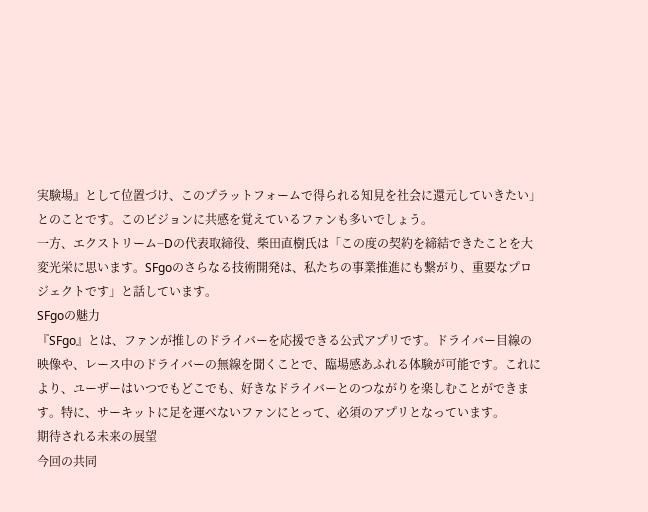実験場』として位置づけ、このプラットフォームで得られる知見を社会に還元していきたい」とのことです。このビジョンに共感を覚えているファンも多いでしょう。
一方、エクストリーム−Dの代表取締役、柴田直樹氏は「この度の契約を締結できたことを大変光栄に思います。SFgoのさらなる技術開発は、私たちの事業推進にも繋がり、重要なプロジェクトです」と話しています。
SFgoの魅力
『SFgo』とは、ファンが推しのドライバーを応援できる公式アプリです。ドライバー目線の映像や、レース中のドライバーの無線を聞くことで、臨場感あふれる体験が可能です。これにより、ユーザーはいつでもどこでも、好きなドライバーとのつながりを楽しむことができます。特に、サーキットに足を運べないファンにとって、必須のアプリとなっています。
期待される未来の展望
今回の共同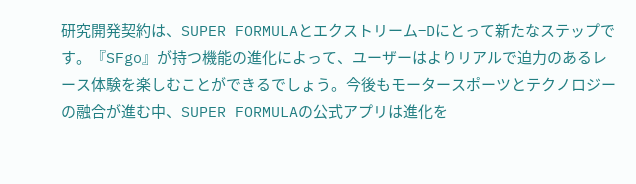研究開発契約は、SUPER FORMULAとエクストリーム−Dにとって新たなステップです。『SFgo』が持つ機能の進化によって、ユーザーはよりリアルで迫力のあるレース体験を楽しむことができるでしょう。今後もモータースポーツとテクノロジーの融合が進む中、SUPER FORMULAの公式アプリは進化を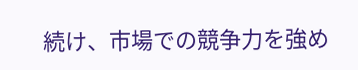続け、市場での競争力を強め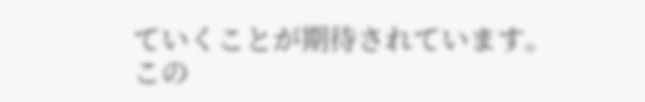ていくことが期待されています。
この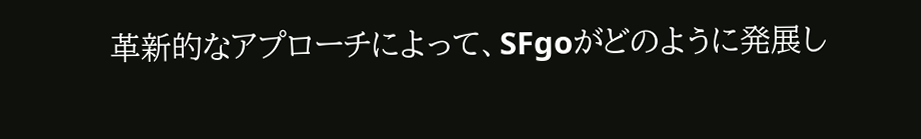革新的なアプローチによって、SFgoがどのように発展し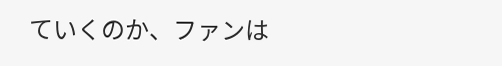ていくのか、ファンは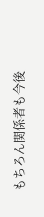もちろん関係者も今後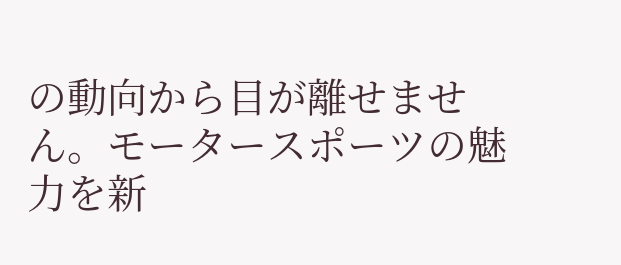の動向から目が離せません。モータースポーツの魅力を新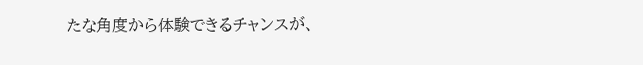たな角度から体験できるチャンスが、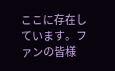ここに存在しています。ファンの皆様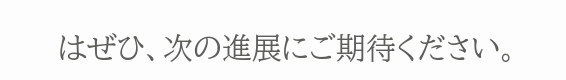はぜひ、次の進展にご期待ください。